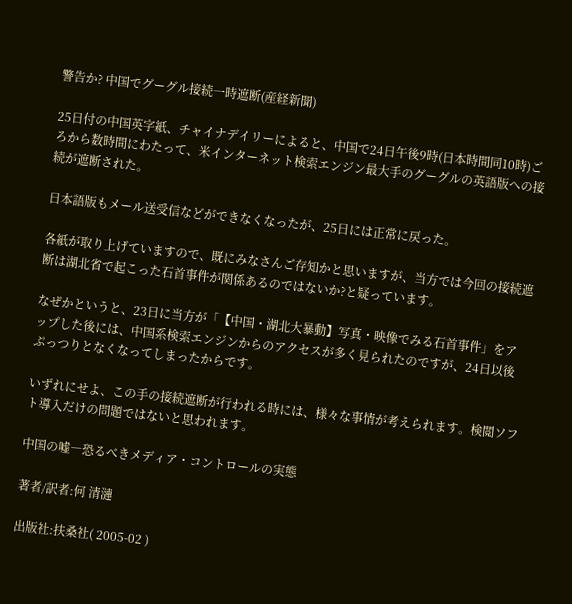警告か? 中国でグーグル接続一時遮断(産経新聞)

25日付の中国英字紙、チャイナデイリーによると、中国で24日午後9時(日本時間同10時)ごろから数時間にわたって、米インターネット検索エンジン最大手のグーグルの英語版への接続が遮断された。

日本語版もメール送受信などができなくなったが、25日には正常に戻った。

各紙が取り上げていますので、既にみなさんご存知かと思いますが、当方では今回の接続遮断は湖北省で起こった石首事件が関係あるのではないか?と疑っています。

なぜかというと、23日に当方が「【中国・湖北大暴動】写真・映像でみる石首事件」をアップした後には、中国系検索エンジンからのアクセスが多く見られたのですが、24日以後ぷっつりとなくなってしまったからです。

いずれにせよ、この手の接続遮断が行われる時には、様々な事情が考えられます。検閲ソフト導入だけの問題ではないと思われます。

中国の嘘―恐るべきメディア・コントロールの実態

著者/訳者:何 清漣

出版社:扶桑社( 2005-02 )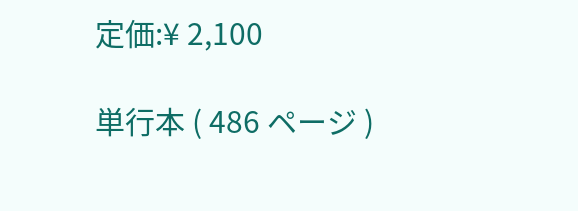定価:¥ 2,100

単行本 ( 486 ページ )